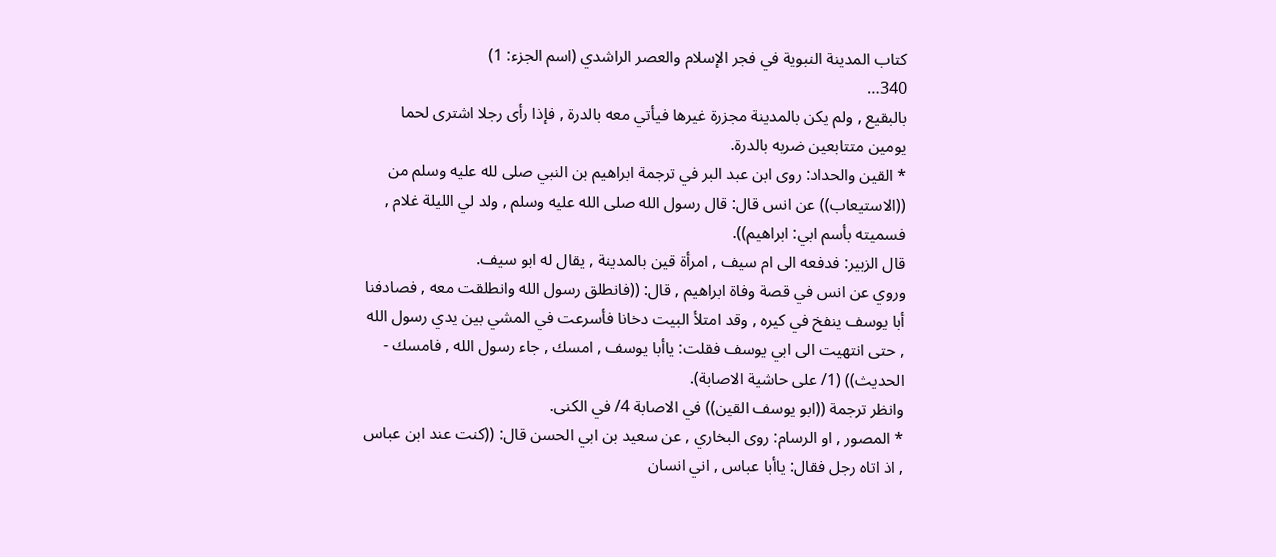كتاب المدينة النبوية في فجر الإسلام والعصر الراشدي (اسم الجزء: 1)
340…
بالبقيع , ولم يكن بالمدينة مجزرة غيرها فيأتي معه بالدرة , فإذا رأى رجلا اشترى لحما يومين متتابعين ضربه بالدرة.
* القين والحداد: روى ابن عبد البر في ترجمة ابراهيم بن النبي صلى لله عليه وسلم من ((الاستيعاب)) عن انس قال: قال رسول الله صلى الله عليه وسلم , ولد لي الليلة غلام , فسميته بأسم ابي: ابراهيم)).
قال الزبير: فدفعه الى ام سيف , امرأة قين بالمدينة , يقال له ابو سيف.
وروي عن انس في قصة وفاة ابراهيم , قال: ((فانطلق رسول الله وانطلقت معه , فصادفنا أبا يوسف ينفخ في كيره , وقد امتلأ البيت دخانا فأسرعت في المشي بين يدي رسول الله , حتى انتهيت الى ابي يوسف فقلت: ياأبا يوسف , امسك , جاء رسول الله , فامسك - الحديث)) (1/ على حاشية الاصابة).
وانظر ترجمة ((ابو يوسف القين)) في الاصابة 4/ في الكنى.
* المصور , او الرسام: روى البخاري , عن سعيد بن ابي الحسن قال: ((كنت عند ابن عباس , اذ اتاه رجل فقال: ياأبا عباس , اني انسان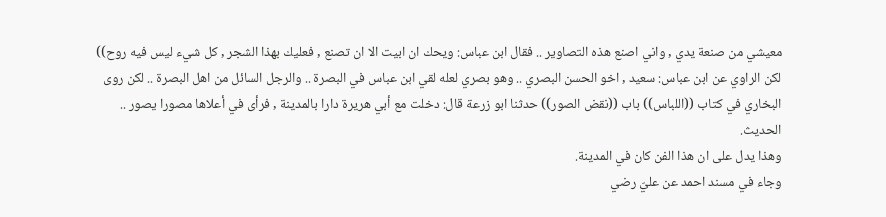معيشي من صنعة يدي , واني اصنع هذه التصاوير .. فقال ابن عباس: ويحك ان ابيت الا ان تصنع , فعليك بهذا الشجر , كل شيء ليس فيه روح)) لكن الراوي عن ابن عباس: سعيد , اخو الحسن البصري .. وهو بصري لعله لقي ابن عباس في البصرة .. والرجل السائل من اهل البصرة .. لكن روى البخاري في كتاب ((اللباس)) باب ((نقض الصور)) حدثنا ابو زرعة قال: دخلت مع أبي هريرة دارا بالمدينة , فرأى في أعلاها مصورا يصور .. الحديث.
وهذا يدل على ان هذا الفن كان في المدينة.
وجاء في مسند احمد عن عليّ رضي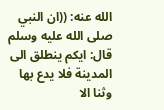الله عنه: ((ان النبي صلى الله عليه وسلم قال: ايكم ينطلق الى المدينة فلا يدع بها وثنا الا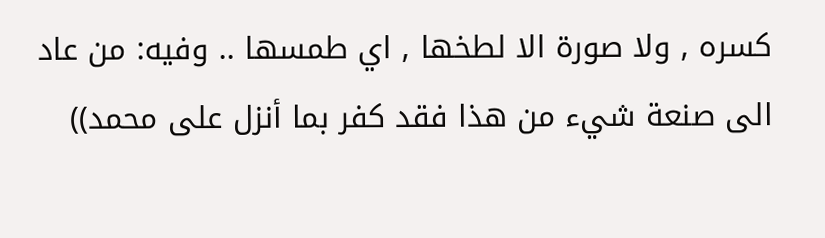كسره , ولا صورة الا لطخها , اي طمسها .. وفيه: من عاد الى صنعة شيء من هذا فقد كفر بما أنزل على محمد))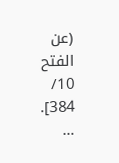(عن الفتح 10/ 384].
…